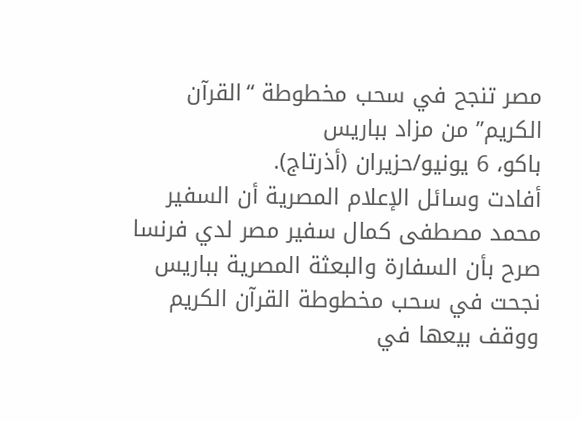مصر تنجح في سحب مخطوطة “القرآن الكريم” من مزاد بباريس
باكو، 6 يونيو/حزيران (أذرتاج).
أفادت وسائل الإعلام المصرية أن السفير محمد مصطفى كمال سفير مصر لدي فرنسا صرح بأن السفارة والبعثة المصرية بباريس نجحت في سحب مخطوطة القرآن الكريم ووقف بيعها في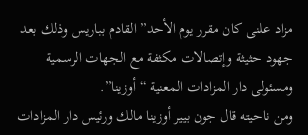مزاد علنى كان مقرر يوم الأحد” القادم بباريس وذلك بعد جهود حثيثة وإتصالات مكثفة مع الجهات الرسمية ومسئولى دار المزادات المعنية “أوزينا”.
ومن ناحيته قال جون بيير أوزينا مالك ورئيس دار المزادات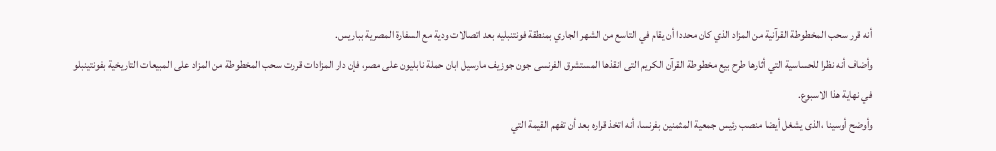أنه قرر سحب المخطوطة القرآنية من المزاد الذي كان محددا أن يقام في التاسع من الشهر الجاري بمنطقة فونتنبليه بعد اتصالات ودية مع السفارة المصرية بباريس.
وأضاف أنه نظرا للحساسية التي أثارها طرح بيع مخطوطة القرآن الكريم التى انقذها المستشرق الفرنسى جون جوزيف مارسيل ابان حملة نابليون على مصر، فإن دار المزادات قررت سحب المخطوطة من المزاد على المبيعات التاريخية بفونتينبلو في نهاية هذا الاسبوع.
وأوضح أوسينا ،الذى يشغل أيضا منصب رئيس جمعية المثمنين بفرنسا، أنه اتخذ قراره بعد أن تفهم القيمة التي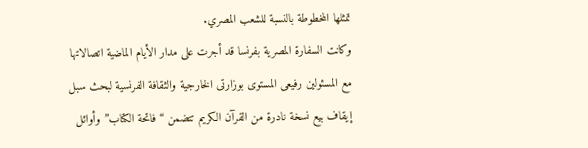تمثلها المخطوطة بالنسبة للشعب المصري.
وكانت السفارة المصرية بفرنسا قد أجرت على مدار الأيام الماضية اتصالاتها مع المسئولين رفيعى المستوى بوزارتى الخارجية والثقافة الفرنسية لبحث سبل إيقاف بيع نسخة نادرة من القرآن الكريم تتضمن “فاتحة الكتاب” وأوائل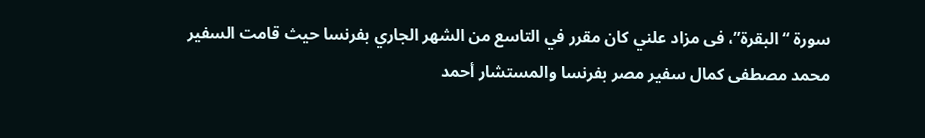سورة “البقرة”، فى مزاد علني كان مقرر في التاسع من الشهر الجاري بفرنسا حيث قامت السفير محمد مصطفى كمال سفير مصر بفرنسا والمستشار أحمد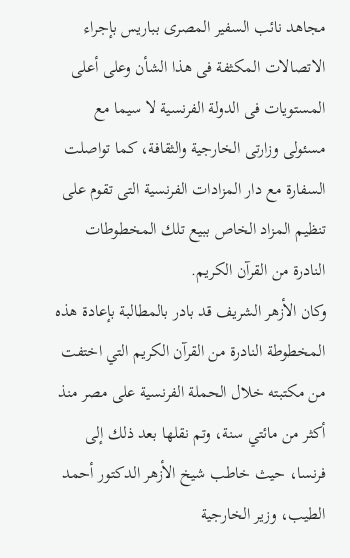مجاهد نائب السفير المصرى بباريس بإجراء الاتصالات المكثفة فى هذا الشأن وعلى أعلى المستويات فى الدولة الفرنسية لا سيما مع مسئولى وزارتى الخارجية والثقافة، كما تواصلت السفارة مع دار المزادات الفرنسية التى تقوم على تنظيم المزاد الخاص ببيع تلك المخطوطات النادرة من القرآن الكريم.
وكان الأزهر الشريف قد بادر بالمطالبة بإعادة هذه المخطوطة النادرة من القرآن الكريم التي اختفت من مكتبته خلال الحملة الفرنسية على مصر منذ أكثر من مائتي سنة، وتم نقلها بعد ذلك إلى فرنسا، حيث خاطب شيخ الأزهر الدكتور أحمد الطيب، وزير الخارجية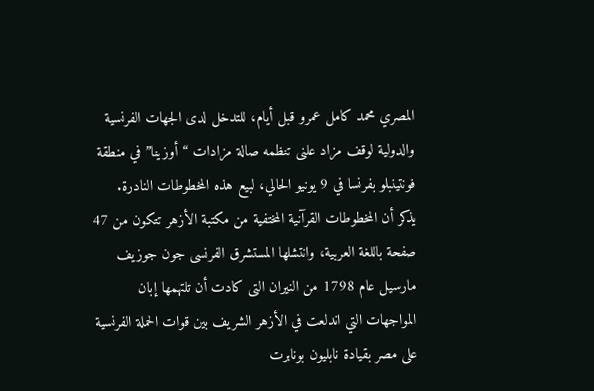المصري محمد كامل عمرو قبل أيام، للتدخل لدى الجهات الفرنسية والدولية لوقف مزاد علنى تنظمه صالة مزادات “أوزينا” في منطقة فونتينبلو بفرنسا في 9 يونيو الحالي، لبيع هذه المخطوطات النادرة.
يذكر أن المخطوطات القرآنية المختفية من مكتبة الأزهر تتكون من 47 صفحة باللغة العربية، وانتشلها المستشرق الفرنسى جون جوزيف مارسيل عام 1798 من النيران التى كادت أن تلتهمها إبان المواجهات التي اندلعت في الأزهر الشريف بين قوات الحملة الفرنسية على مصر بقيادة نابليون بونابرت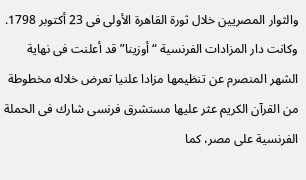والثوار المصريين خلال ثورة القاهرة الأولى فى 23 أكتوبر 1798.
وكانت دار المزادات الفرنسية “أوزينا” قد أعلنت فى نهاية الشهر المنصرم عن تنظيمها مزادا علنيا تعرض خلاله مخطوطة من القرآن الكريم عثر عليها مستشرق فرنسى شارك فى الحملة الفرنسية على مصر، كما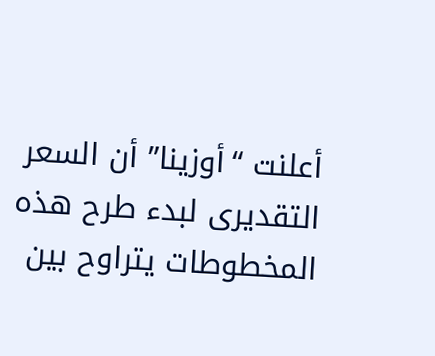أعلنت “أوزينا” أن السعر التقديرى لبدء طرح هذه المخطوطات يتراوح بين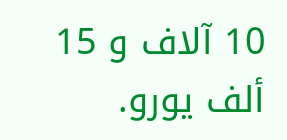10 آلاف و 15 ألف يورو.